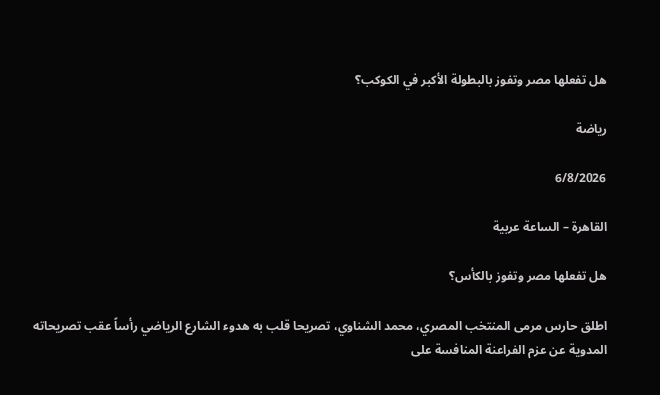هل تفعلها مصر وتفوز بالبطولة الأكبر في الكوكب؟

رياضة

6/8/2026

القاهرة – الساعة عربية

هل تفعلها مصر وتفوز بالكأس؟

اطلق حارس مرمى المنتخب المصري، محمد الشناوي، تصريحا قلب به هدوء الشارع الرياضي رأساً عقب تصريحاته المدوية عن عزم الفراعنة المنافسة على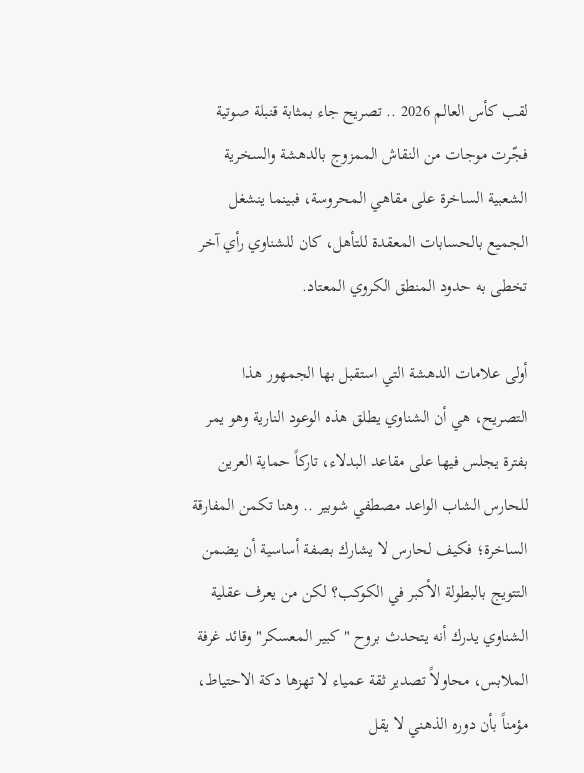لقب كأس العالم 2026 .. تصريح جاء بمثابة قنبلة صوتية فجّرت موجات من النقاش الممزوج بالدهشة والسخرية الشعبية الساخرة على مقاهي المحروسة، فبينما ينشغل الجميع بالحسابات المعقدة للتأهل، كان للشناوي رأي آخر تخطى به حدود المنطق الكروي المعتاد.

أولى علامات الدهشة التي استقبل بها الجمهور هذا التصريح، هي أن الشناوي يطلق هذه الوعود النارية وهو يمر بفترة يجلس فيها على مقاعد البدلاء، تاركاً حماية العرين للحارس الشاب الواعد مصطفي شوبير .. وهنا تكمن المفارقة الساخرة؛ فكيف لحارس لا يشارك بصفة أساسية أن يضمن التتويج بالبطولة الأكبر في الكوكب؟ لكن من يعرف عقلية الشناوي يدرك أنه يتحدث بروح "كبير المعسكر" وقائد غرفة الملابس، محاولاً تصدير ثقة عمياء لا تهزها دكة الاحتياط، مؤمناً بأن دوره الذهني لا يقل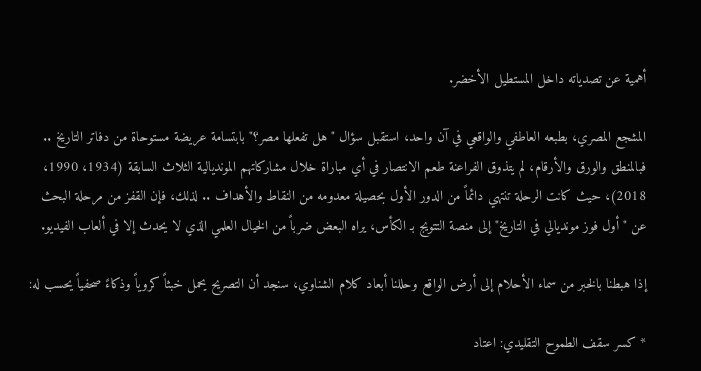أهمية عن تصدياته داخل المستطيل الأخضر.

المشجع المصري، بطبعه العاطفي والواقعي في آن واحد، استقبل سؤال "هل تفعلها مصر؟" بابتسامة عريضة مستوحاة من دفاتر التاريخ .. فبالمنطق والورق والأرقام، لم يتذوق الفراعنة طعم الانتصار في أي مباراة خلال مشاركاتهم المونديالية الثلاث السابقة (1934، 1990، 2018)، حيث كانت الرحلة تنتهي دائماً من الدور الأول بحصيلة معدومه من النقاط والأهداف .. لذلك، فإن القفز من مرحلة البحث عن "أول فوز مونديالي في التاريخ" إلى منصة التتويج بـ الكأس، يراه البعض ضرباً من الخيال العلمي الذي لا يحدث إلا في ألعاب الفيديو.

إذا هبطنا بالخبر من سماء الأحلام إلى أرض الواقع وحللنا أبعاد كلام الشناوي، سنجد أن التصريح يحمل خبثاً كروياً وذكاءً صحفياً يحسب له:

* كسر سقف الطموح التقليدي: اعتاد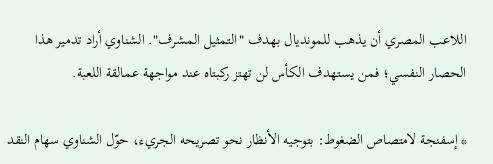اللاعب المصري أن يذهب للمونديال بهدف "التمثيل المشرف". الشناوي أراد تدمير هذا الحصار النفسي؛ فمن يستهدف الكأس لن تهتز ركبتاه عند مواجهة عمالقة اللعبة.

* إسفنجة لامتصاص الضغوط: بتوجيه الأنظار نحو تصريحه الجريء، حوّل الشناوي سهام النقد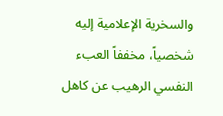والسخرية الإعلامية إليه شخصياً، مخففاً العبء النفسي الرهيب عن كاهل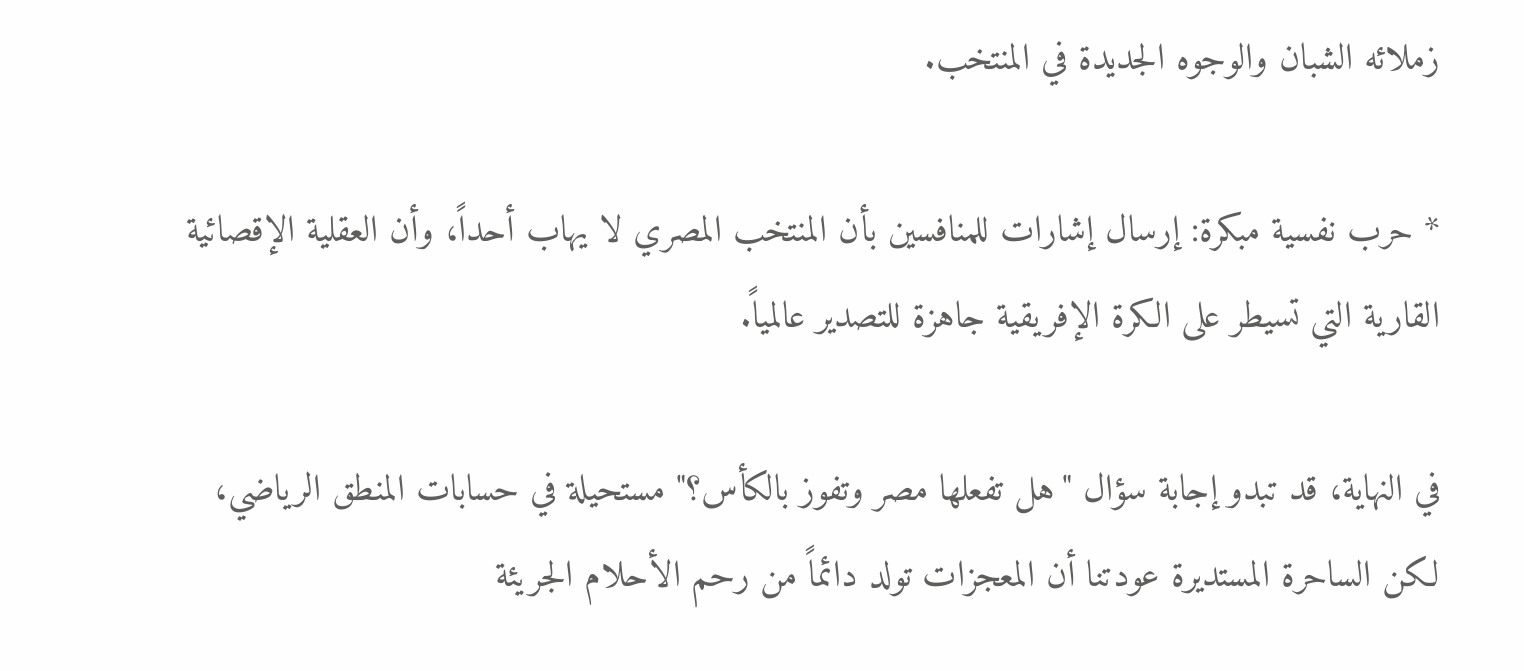زملائه الشبان والوجوه الجديدة في المنتخب.

* حرب نفسية مبكرة: إرسال إشارات للمنافسين بأن المنتخب المصري لا يهاب أحداً، وأن العقلية الإقصائية القارية التي تسيطر على الكرة الإفريقية جاهزة للتصدير عالمياً.

في النهاية، قد تبدو إجابة سؤال "هل تفعلها مصر وتفوز بالكأس؟" مستحيلة في حسابات المنطق الرياضي، لكن الساحرة المستديرة عودتنا أن المعجزات تولد دائماً من رحم الأحلام الجريئة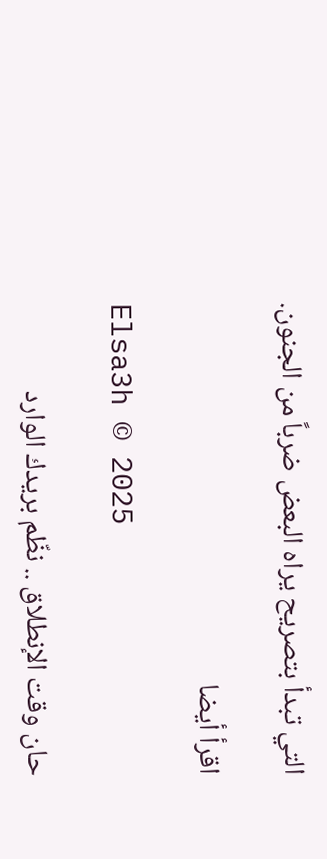التي تبدأ بتصريح يراه البعض ضرباً من الجنون.

اقرأ أيضا

Elsa3h © 2025

حان وقت الإنطلاق .. نظّم بريدك الوارد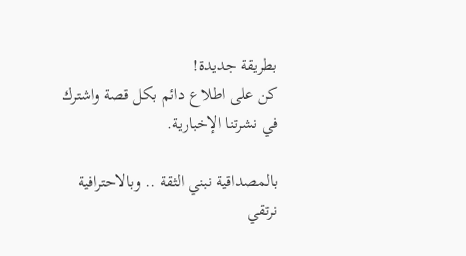بطريقة جديدة!
كن على اطلاع دائم بكل قصة واشترك في نشرتنا الإخبارية.

بالمصداقية نبني الثقة .. وبالاحترافية نرتقي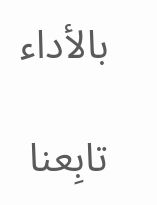بالأداء

تابِعنا